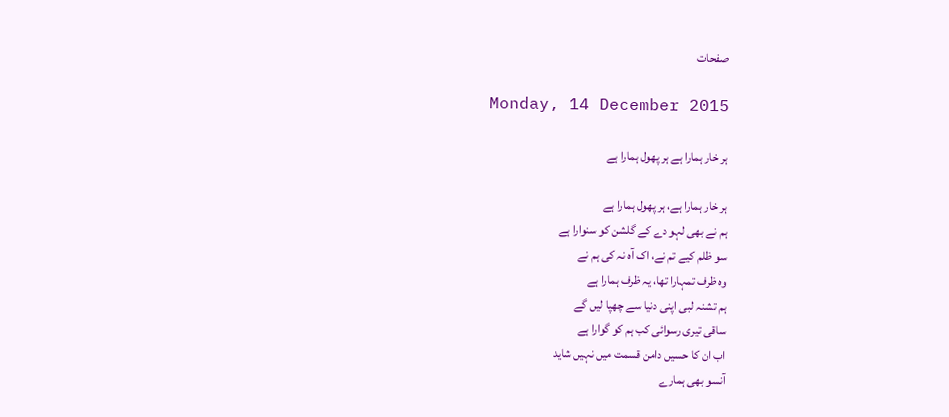صفحات

Monday, 14 December 2015

ہر خار ہمارا ہے ہر پھول ہمارا ہے

ہر خار ہمارا ہے، ہر پھول ہمارا ہے
ہم نے بھی لہو دے کے گلشن کو سنوارا ہے
سو ظلم کیے تم نے، اک آہ نہ کی ہم نے
وہ ظرف تمہارا تھا، یہ ظرف ہمارا ہے
ہم تشنہ لبی اپنی دنیا سے چھپا لیں گے
ساقی تیری رسوائی کب ہم کو گوارا ہے
اب ان کا حسیں دامن قسمت میں نہیں شاید
آنسو بھی ہمارے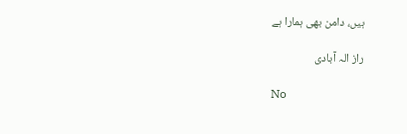ہیں، دامن بھی ہمارا ہے

راز الہ آبادی

No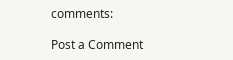comments:

Post a Comment